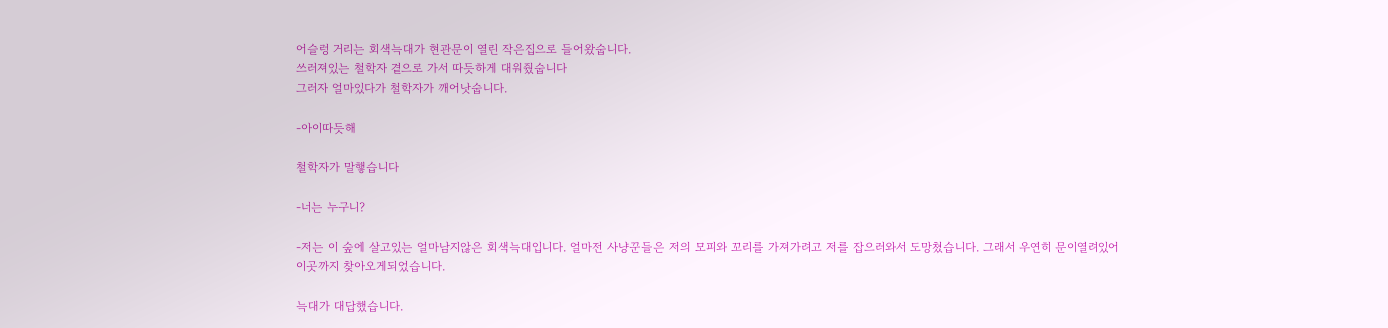어슬렁 거리는 회색늑대가 현관문이 열린 작은집으로 들어왔숩니다.
쓰러져있는 철학자 곁으로 가서 따듯하게 대워줬숩니다
그러자 얼마있다가 철학자가 깨어낫숩니다.

-아이따듯해

철학자가 말햏습니다

-너는 누구니?

-저는 이 숲에 살고있는 얼마남지않은 회색늑대입니다. 얼마전 사냥꾼들은 저의 모피와 꼬리를 가져가려고 저를 잡으러와서 도망쳤습니다. 그래서 우연히 문이열려있어 이곳까지 찾아오게되었습니다.

늑대가 대답했습니다.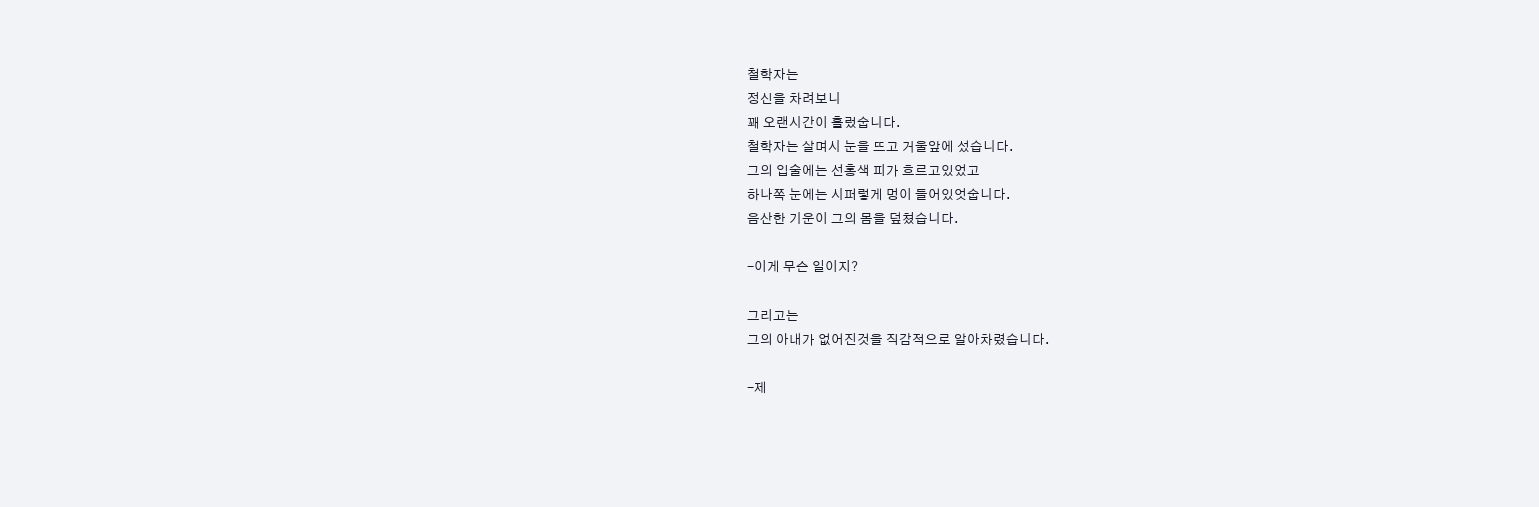철학자는
정신을 차려보니
꽤 오랜시간이 흘렀숩니다.
철학자는 살며시 눈을 뜨고 거울앞에 섰습니다.
그의 입술에는 선홍색 피가 흐르고있었고
하나쪽 눈에는 시퍼렇게 멍이 들어있엇숩니다.
음산한 기운이 그의 몸을 덮쳤습니다.

-이게 무슨 일이지?

그리고는
그의 아내가 없어진것을 직감적으로 알아차렸습니다.

-제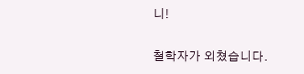니!

철학자가 외쳤습니다.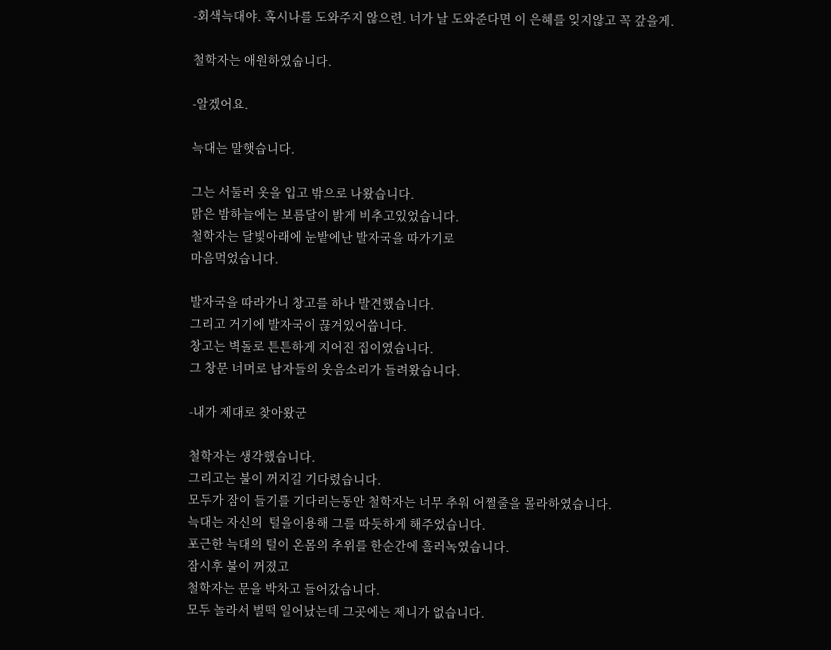-회색늑대야. 혹시나를 도와주지 않으련. 너가 날 도와준다면 이 은혜를 잊지않고 꼭 갚을게.

철학자는 애원하였숩니다.

-알겠어요.

늑대는 말햇습니다.

그는 서둘러 옷을 입고 밖으로 나왔습니다.
맑은 밤하늘에는 보름달이 밝게 비추고있었습니다.
철학자는 달빛아래에 눈밭에난 발자국을 따가기로
마음먹었습니다.

발자국을 따라가니 창고를 하나 발견했습니다.
그리고 거기에 발자국이 끊겨있어씁니다.
창고는 벽돌로 튼튼하게 지어진 집이였습니다.
그 창문 너머로 남자들의 웃음소리가 들려왔습니다.

-내가 제대로 찾아왔군

철학자는 생각했습니다.
그리고는 불이 꺼지길 기다렸습니다.
모두가 잠이 들기를 기다리는동안 철학자는 너무 추워 어쩔줄을 몰라하였습니다.
늑대는 자신의  털을이용해 그를 따듯하게 해주었습니다.
포근한 늑대의 털이 온몸의 추위를 한순간에 흘러녹였습니다.
잠시후 불이 꺼졌고
철학자는 문을 박차고 들어갔습니다.
모두 놀라서 벌떡 일어났는데 그곳에는 제니가 없습니다.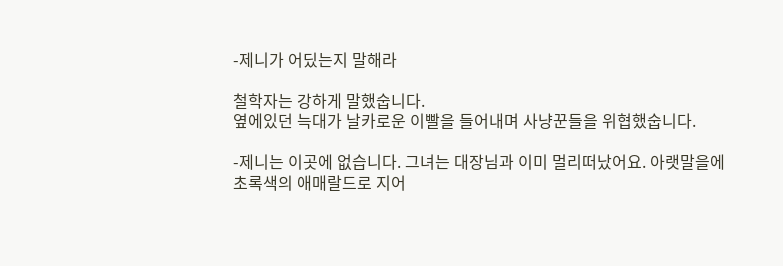-제니가 어딨는지 말해라

철학자는 강하게 말했숩니다.
옆에있던 늑대가 날카로운 이빨을 들어내며 사냥꾼들을 위협했숩니다.

-제니는 이곳에 없습니다. 그녀는 대장님과 이미 멀리떠났어요. 아랫말을에 초록색의 애매랄드로 지어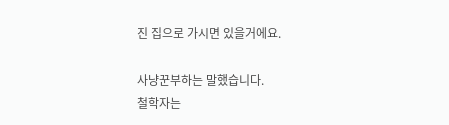진 집으로 가시면 있을거에요.

사냥꾼부하는 말했습니다.
철학자는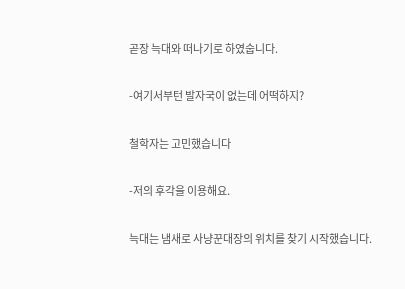곧장 늑대와 떠나기로 하였숩니다.

-여기서부턴 발자국이 없는데 어떡하지?

철학자는 고민했습니다

-저의 후각을 이용해요.

늑대는 냄새로 사냥꾼대장의 위치를 찾기 시작했습니다.